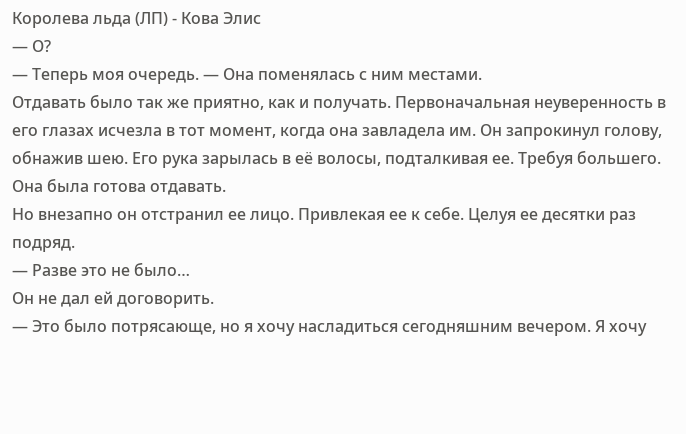Королева льда (ЛП) - Кова Элис
— О?
— Теперь моя очередь. — Она поменялась с ним местами.
Отдавать было так же приятно, как и получать. Первоначальная неуверенность в его глазах исчезла в тот момент, когда она завладела им. Он запрокинул голову, обнажив шею. Его рука зарылась в её волосы, подталкивая ее. Требуя большего.
Она была готова отдавать.
Но внезапно он отстранил ее лицо. Привлекая ее к себе. Целуя ее десятки раз подряд.
— Разве это не было…
Он не дал ей договорить.
— Это было потрясающе, но я хочу насладиться сегодняшним вечером. Я хочу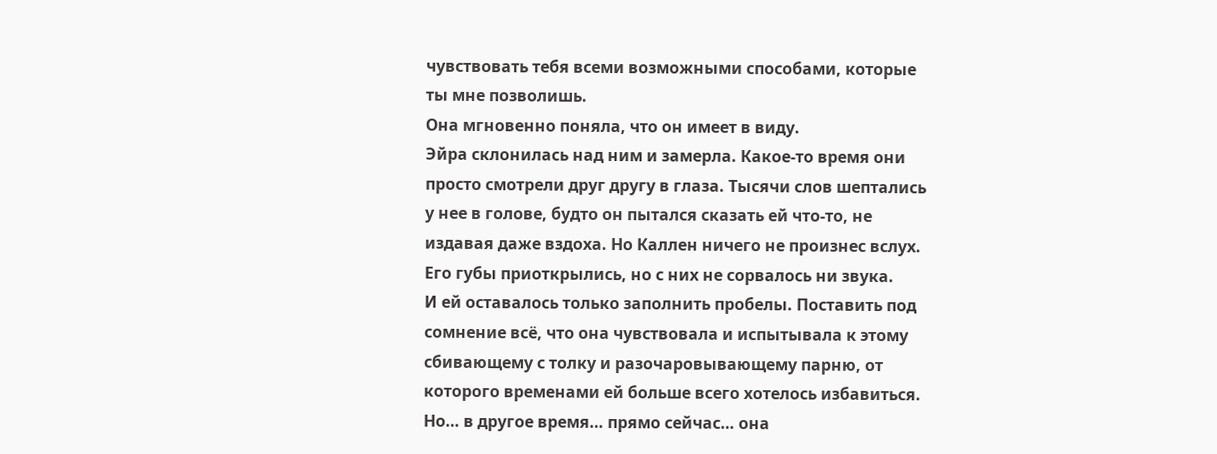чувствовать тебя всеми возможными способами, которые ты мне позволишь.
Она мгновенно поняла, что он имеет в виду.
Эйра склонилась над ним и замерла. Какое-то время они просто смотрели друг другу в глаза. Тысячи слов шептались у нее в голове, будто он пытался сказать ей что-то, не издавая даже вздоха. Но Каллен ничего не произнес вслух. Его губы приоткрылись, но с них не сорвалось ни звука.
И ей оставалось только заполнить пробелы. Поставить под сомнение всё, что она чувствовала и испытывала к этому сбивающему с толку и разочаровывающему парню, от которого временами ей больше всего хотелось избавиться. Но… в другое время… прямо сейчас… она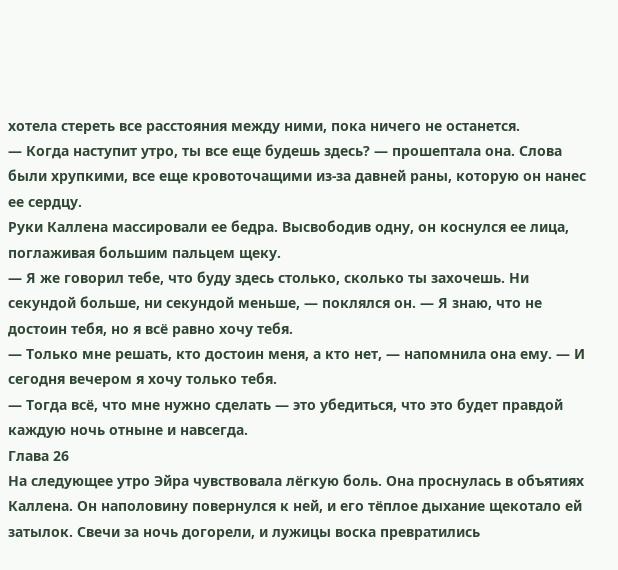хотела стереть все расстояния между ними, пока ничего не останется.
— Когда наступит утро, ты все еще будешь здесь? — прошептала она. Слова были хрупкими, все еще кровоточащими из-за давней раны, которую он нанес ее сердцу.
Руки Каллена массировали ее бедра. Высвободив одну, он коснулся ее лица, поглаживая большим пальцем щеку.
— Я же говорил тебе, что буду здесь столько, сколько ты захочешь. Ни секундой больше, ни секундой меньше, — поклялся он. — Я знаю, что не достоин тебя, но я всё равно хочу тебя.
— Только мне решать, кто достоин меня, а кто нет, — напомнила она ему. — И сегодня вечером я хочу только тебя.
— Тогда всё, что мне нужно сделать — это убедиться, что это будет правдой каждую ночь отныне и навсегда.
Глава 26
На следующее утро Эйра чувствовала лёгкую боль. Она проснулась в объятиях Каллена. Он наполовину повернулся к ней, и его тёплое дыхание щекотало ей затылок. Свечи за ночь догорели, и лужицы воска превратились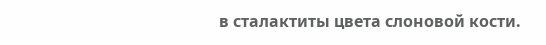в сталактиты цвета слоновой кости.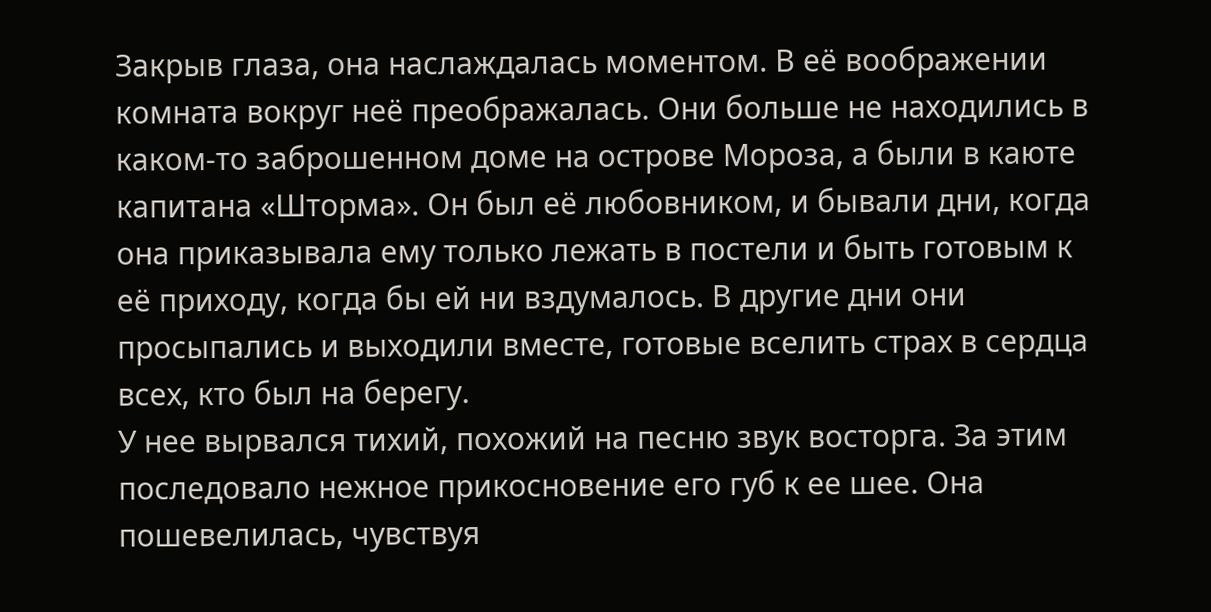Закрыв глаза, она наслаждалась моментом. В её воображении комната вокруг неё преображалась. Они больше не находились в каком-то заброшенном доме на острове Мороза, а были в каюте капитана «Шторма». Он был её любовником, и бывали дни, когда она приказывала ему только лежать в постели и быть готовым к её приходу, когда бы ей ни вздумалось. В другие дни они просыпались и выходили вместе, готовые вселить страх в сердца всех, кто был на берегу.
У нее вырвался тихий, похожий на песню звук восторга. За этим последовало нежное прикосновение его губ к ее шее. Она пошевелилась, чувствуя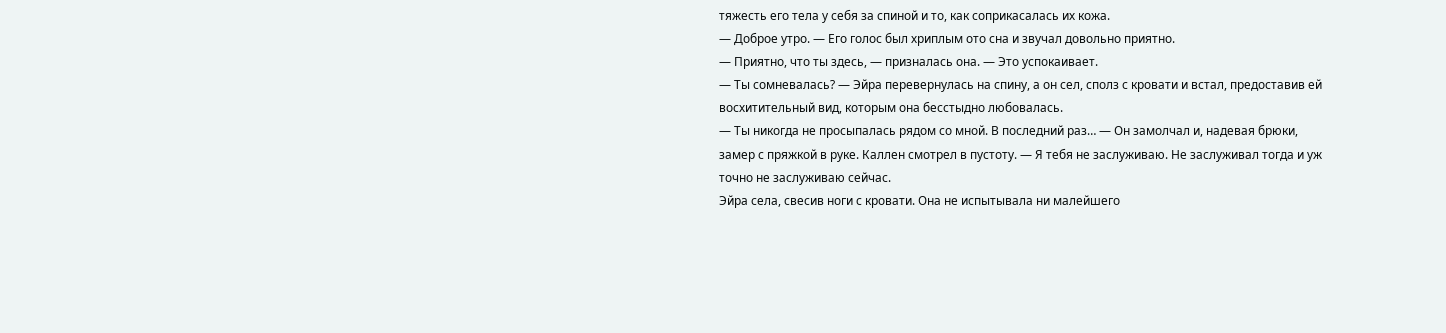тяжесть его тела у себя за спиной и то, как соприкасалась их кожа.
— Доброе утро. — Его голос был хриплым ото сна и звучал довольно приятно.
— Приятно, что ты здесь, — призналась она. — Это успокаивает.
— Ты сомневалась? — Эйра перевернулась на спину, а он сел, сполз с кровати и встал, предоставив ей восхитительный вид, которым она бесстыдно любовалась.
— Ты никогда не просыпалась рядом со мной. В последний раз… — Он замолчал и, надевая брюки, замер с пряжкой в руке. Каллен смотрел в пустоту. — Я тебя не заслуживаю. Не заслуживал тогда и уж точно не заслуживаю сейчас.
Эйра села, свесив ноги с кровати. Она не испытывала ни малейшего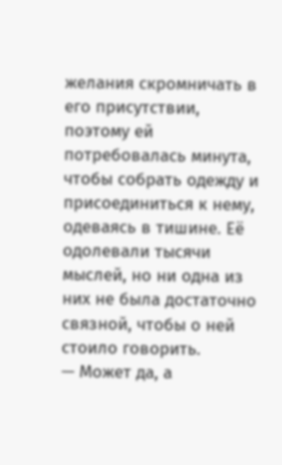желания скромничать в его присутствии, поэтому ей потребовалась минута, чтобы собрать одежду и присоединиться к нему, одеваясь в тишине. Её одолевали тысячи мыслей, но ни одна из них не была достаточно связной, чтобы о ней стоило говорить.
— Может да, а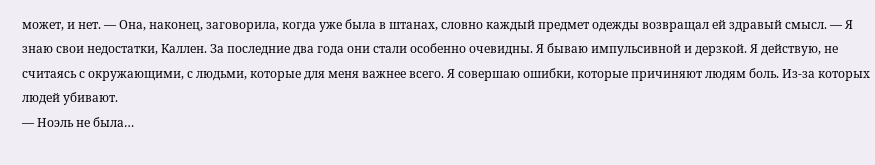может, и нет. — Она, наконец, заговорила, когда уже была в штанах, словно каждый предмет одежды возвращал ей здравый смысл. — Я знаю свои недостатки, Каллен. За последние два года они стали особенно очевидны. Я бываю импульсивной и дерзкой. Я действую, не считаясь с окружающими, с людьми, которые для меня важнее всего. Я совершаю ошибки, которые причиняют людям боль. Из-за которых людей убивают.
— Ноэль не была…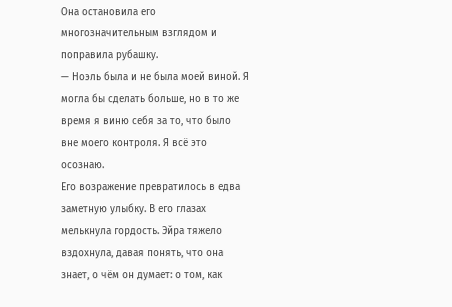Она остановила его многозначительным взглядом и поправила рубашку.
— Ноэль была и не была моей виной. Я могла бы сделать больше, но в то же время я виню себя за то, что было вне моего контроля. Я всё это осознаю.
Его возражение превратилось в едва заметную улыбку. В его глазах мелькнула гордость. Эйра тяжело вздохнула, давая понять, что она знает, о чём он думает: о том, как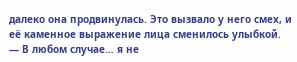далеко она продвинулась. Это вызвало у него смех, и её каменное выражение лица сменилось улыбкой.
— В любом случае… я не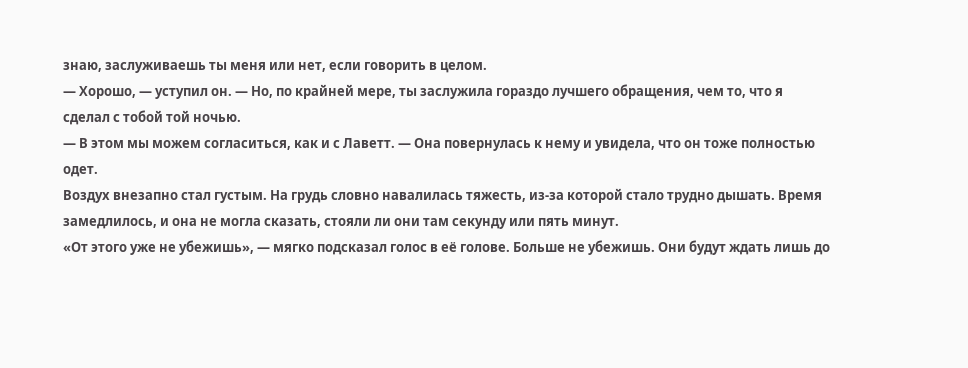знаю, заслуживаешь ты меня или нет, если говорить в целом.
— Хорошо, — уступил он. — Но, по крайней мере, ты заслужила гораздо лучшего обращения, чем то, что я сделал с тобой той ночью.
— В этом мы можем согласиться, как и с Лаветт. — Она повернулась к нему и увидела, что он тоже полностью одет.
Воздух внезапно стал густым. На грудь словно навалилась тяжесть, из-за которой стало трудно дышать. Время замедлилось, и она не могла сказать, стояли ли они там секунду или пять минут.
«От этого уже не убежишь», — мягко подсказал голос в её голове. Больше не убежишь. Они будут ждать лишь до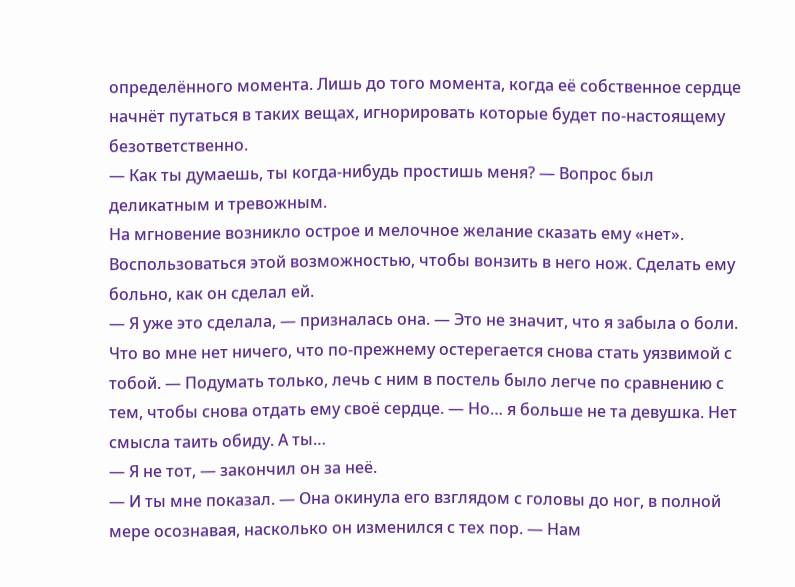определённого момента. Лишь до того момента, когда её собственное сердце начнёт путаться в таких вещах, игнорировать которые будет по-настоящему безответственно.
— Как ты думаешь, ты когда-нибудь простишь меня? — Вопрос был деликатным и тревожным.
На мгновение возникло острое и мелочное желание сказать ему «нет». Воспользоваться этой возможностью, чтобы вонзить в него нож. Сделать ему больно, как он сделал ей.
— Я уже это сделала, — призналась она. — Это не значит, что я забыла о боли. Что во мне нет ничего, что по-прежнему остерегается снова стать уязвимой с тобой. — Подумать только, лечь с ним в постель было легче по сравнению с тем, чтобы снова отдать ему своё сердце. — Но… я больше не та девушка. Нет смысла таить обиду. А ты…
— Я не тот, — закончил он за неё.
— И ты мне показал. — Она окинула его взглядом с головы до ног, в полной мере осознавая, насколько он изменился с тех пор. — Нам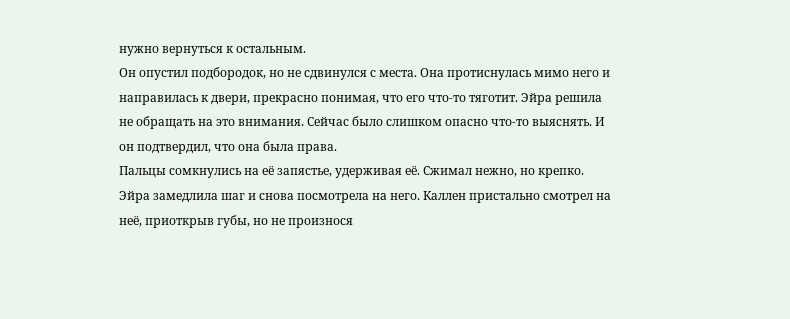нужно вернуться к остальным.
Он опустил подбородок, но не сдвинулся с места. Она протиснулась мимо него и направилась к двери, прекрасно понимая, что его что-то тяготит. Эйра решила не обращать на это внимания. Сейчас было слишком опасно что-то выяснять. И он подтвердил, что она была права.
Пальцы сомкнулись на её запястье, удерживая её. Сжимал нежно, но крепко. Эйра замедлила шаг и снова посмотрела на него. Каллен пристально смотрел на неё, приоткрыв губы, но не произнося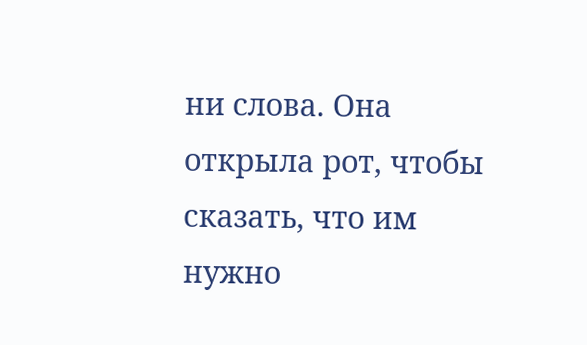ни слова. Она открыла рот, чтобы сказать, что им нужно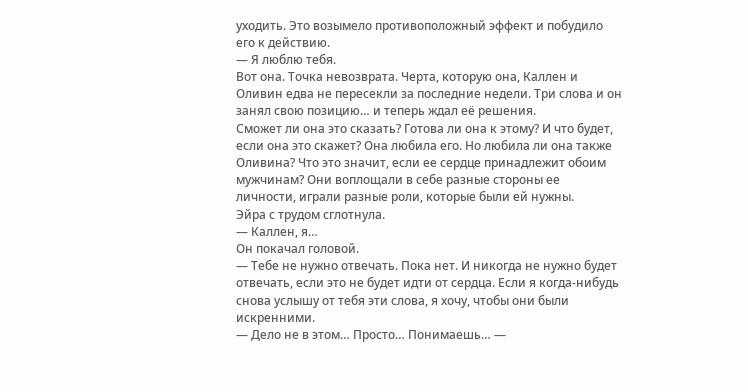уходить. Это возымело противоположный эффект и побудило его к действию.
— Я люблю тебя.
Вот она. Точка невозврата. Черта, которую она, Каллен и Оливин едва не пересекли за последние недели. Три слова и он занял свою позицию… и теперь ждал её решения.
Сможет ли она это сказать? Готова ли она к этому? И что будет, если она это скажет? Она любила его. Но любила ли она также Оливина? Что это значит, если ее сердце принадлежит обоим мужчинам? Они воплощали в себе разные стороны ее личности, играли разные роли, которые были ей нужны.
Эйра с трудом сглотнула.
— Каллен, я…
Он покачал головой.
— Тебе не нужно отвечать. Пока нет. И никогда не нужно будет отвечать, если это не будет идти от сердца. Если я когда-нибудь снова услышу от тебя эти слова, я хочу, чтобы они были искренними.
— Дело не в этом… Просто… Понимаешь… —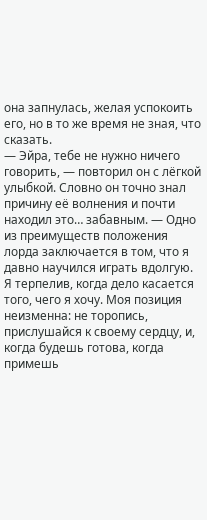она запнулась, желая успокоить его, но в то же время не зная, что сказать.
— Эйра, тебе не нужно ничего говорить, — повторил он с лёгкой улыбкой. Словно он точно знал причину её волнения и почти находил это… забавным. — Одно из преимуществ положения лорда заключается в том, что я давно научился играть вдолгую. Я терпелив, когда дело касается того, чего я хочу. Моя позиция неизменна: не торопись, прислушайся к своему сердцу, и, когда будешь готова, когда примешь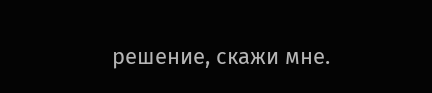решение, скажи мне.